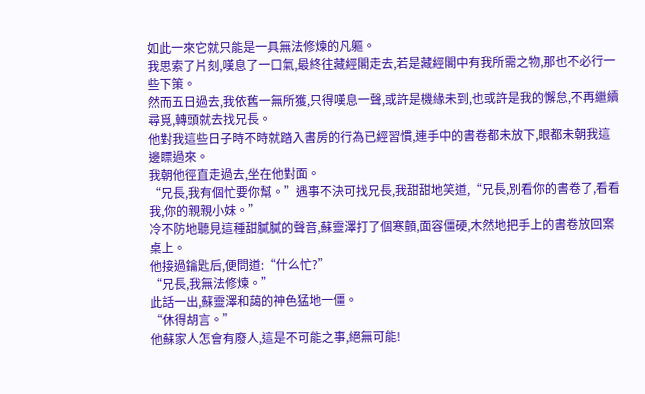如此一來它就只能是一具無法修煉的凡軀。
我思索了片刻,嘆息了一口氣,最終往藏經閣走去,若是藏經閣中有我所需之物,那也不必行一些下策。
然而五日過去,我依舊一無所獲,只得嘆息一聲,或許是機緣未到,也或許是我的懈怠,不再繼續尋覓,轉頭就去找兄長。
他對我這些日子時不時就踏入書房的行為已經習慣,連手中的書卷都未放下,眼都未朝我這邊瞟過來。
我朝他徑直走過去,坐在他對面。
“兄長,我有個忙要你幫。”遇事不決可找兄長,我甜甜地笑道,“兄長,別看你的書卷了,看看我,你的親親小妹。”
冷不防地聽見這種甜膩膩的聲音,蘇靈澤打了個寒顫,面容僵硬,木然地把手上的書卷放回案桌上。
他接過鑰匙后,便問道:“什么忙?”
“兄長,我無法修煉。”
此話一出,蘇靈澤和藹的神色猛地一僵。
“休得胡言。”
他蘇家人怎會有廢人,這是不可能之事,絕無可能!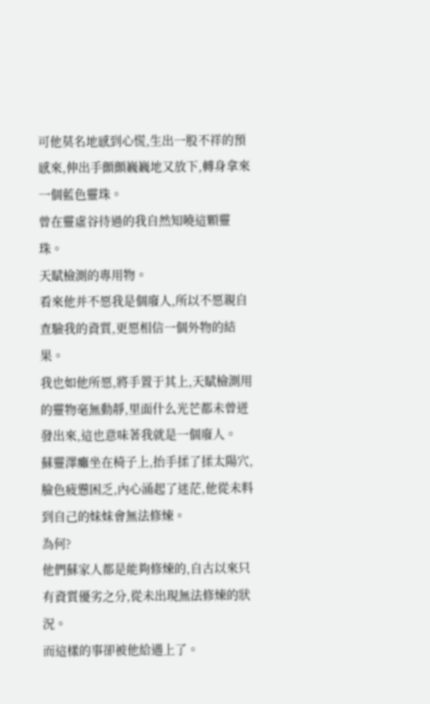可他莫名地感到心慌,生出一股不祥的預感來,伸出手顫顫巍巍地又放下,轉身拿來一個藍色靈珠。
曾在靈虛谷待過的我自然知曉這顆靈珠。
天賦檢測的專用物。
看來他并不愿我是個廢人,所以不愿親自查驗我的資質,更愿相信一個外物的結果。
我也如他所愿,將手置于其上,天賦檢測用的靈物毫無動靜,里面什么光芒都未曾迸發出來,這也意味著我就是一個廢人。
蘇靈澤癱坐在椅子上,抬手揉了揉太陽穴,臉色疲憊困乏,內心涌起了迷茫,他從未料到自己的妹妹會無法修煉。
為何?
他們蘇家人都是能夠修煉的,自古以來只有資質優劣之分,從未出現無法修煉的狀況。
而這樣的事卻被他給遇上了。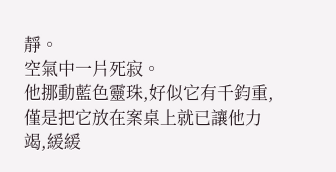靜。
空氣中一片死寂。
他挪動藍色靈珠,好似它有千鈞重,僅是把它放在案桌上就已讓他力竭,緩緩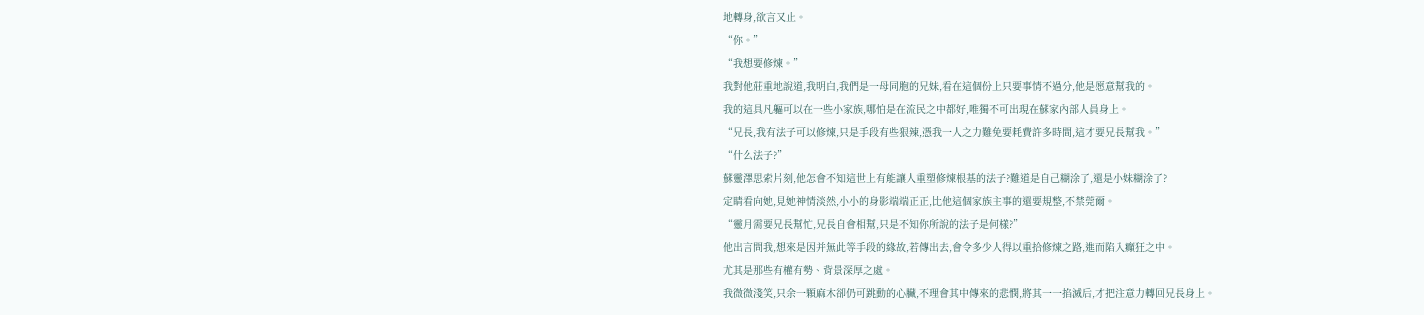地轉身,欲言又止。
“你。”
“我想要修煉。”
我對他莊重地說道,我明白,我們是一母同胞的兄妹,看在這個份上只要事情不過分,他是愿意幫我的。
我的這具凡軀可以在一些小家族,哪怕是在流民之中都好,唯獨不可出現在蘇家內部人員身上。
“兄長,我有法子可以修煉,只是手段有些狠辣,憑我一人之力難免要耗費許多時間,這才要兄長幫我。”
“什么法子?”
蘇靈澤思索片刻,他怎會不知這世上有能讓人重塑修煉根基的法子?難道是自己糊涂了,還是小妹糊涂了?
定睛看向她,見她神情淡然,小小的身影端端正正,比他這個家族主事的還要規整,不禁莞爾。
“靈月需要兄長幫忙,兄長自會相幫,只是不知你所說的法子是何樣?”
他出言問我,想來是因并無此等手段的緣故,若傳出去,會令多少人得以重拾修煉之路,進而陷入癲狂之中。
尤其是那些有權有勢、背景深厚之處。
我微微淺笑,只余一顆麻木卻仍可跳動的心臟,不理會其中傳來的悲憫,將其一一掐滅后,才把注意力轉回兄長身上。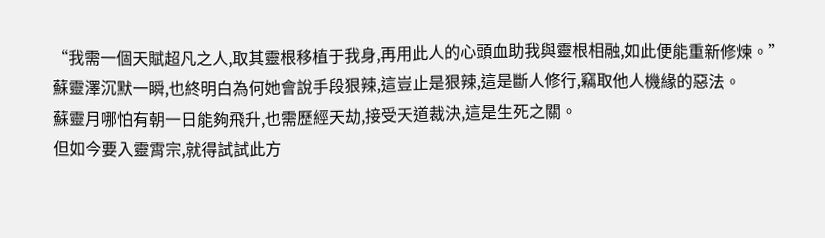“我需一個天賦超凡之人,取其靈根移植于我身,再用此人的心頭血助我與靈根相融,如此便能重新修煉。”
蘇靈澤沉默一瞬,也終明白為何她會說手段狠辣,這豈止是狠辣,這是斷人修行,竊取他人機緣的惡法。
蘇靈月哪怕有朝一日能夠飛升,也需歷經天劫,接受天道裁決,這是生死之關。
但如今要入靈霄宗,就得試試此方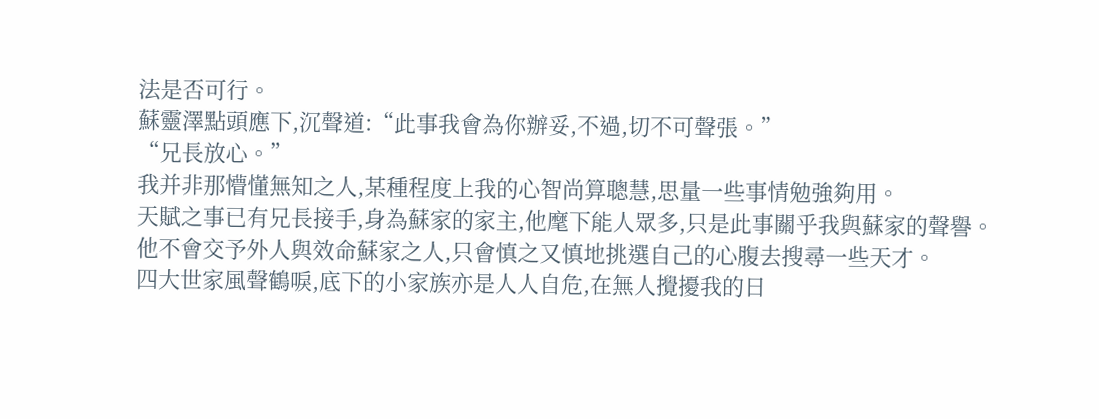法是否可行。
蘇靈澤點頭應下,沉聲道:“此事我會為你辦妥,不過,切不可聲張。”
“兄長放心。”
我并非那懵懂無知之人,某種程度上我的心智尚算聰慧,思量一些事情勉強夠用。
天賦之事已有兄長接手,身為蘇家的家主,他麾下能人眾多,只是此事關乎我與蘇家的聲譽。
他不會交予外人與效命蘇家之人,只會慎之又慎地挑選自己的心腹去搜尋一些天才。
四大世家風聲鶴唳,底下的小家族亦是人人自危,在無人攪擾我的日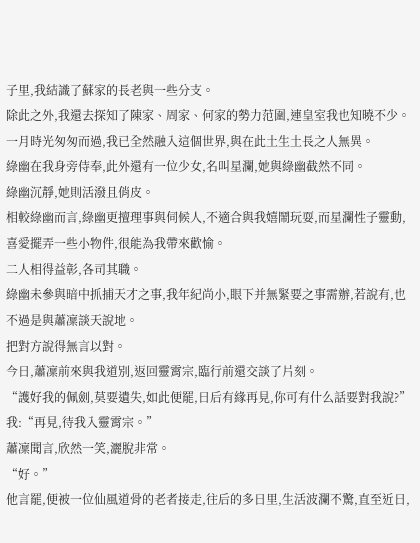子里,我結識了蘇家的長老與一些分支。
除此之外,我還去探知了陳家、周家、何家的勢力范圍,連皇室我也知曉不少。
一月時光匆匆而過,我已全然融入這個世界,與在此土生土長之人無異。
綠幽在我身旁侍奉,此外還有一位少女,名叫星瀾,她與綠幽截然不同。
綠幽沉靜,她則活潑且俏皮。
相較綠幽而言,綠幽更擅理事與伺候人,不適合與我嬉鬧玩耍,而星瀾性子靈動,喜愛擺弄一些小物件,很能為我帶來歡愉。
二人相得益彰,各司其職。
綠幽未參與暗中抓捕天才之事,我年紀尚小,眼下并無緊要之事需辦,若說有,也不過是與蕭凜談天說地。
把對方說得無言以對。
今日,蕭凜前來與我道別,返回靈霄宗,臨行前還交談了片刻。
“護好我的佩劍,莫要遺失,如此便罷,日后有緣再見,你可有什么話要對我說?”
我:“再見,待我入靈霄宗。”
蕭凜聞言,欣然一笑,灑脫非常。
“好。”
他言罷,便被一位仙風道骨的老者接走,往后的多日里,生活波瀾不驚,直至近日,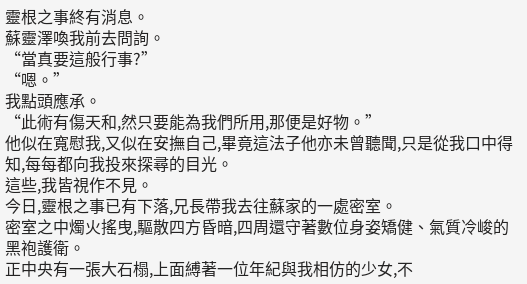靈根之事終有消息。
蘇靈澤喚我前去問詢。
“當真要這般行事?”
“嗯。”
我點頭應承。
“此術有傷天和,然只要能為我們所用,那便是好物。”
他似在寬慰我,又似在安撫自己,畢竟這法子他亦未曾聽聞,只是從我口中得知,每每都向我投來探尋的目光。
這些,我皆視作不見。
今日,靈根之事已有下落,兄長帶我去往蘇家的一處密室。
密室之中燭火搖曳,驅散四方昏暗,四周還守著數位身姿矯健、氣質冷峻的黑袍護衛。
正中央有一張大石榻,上面縛著一位年紀與我相仿的少女,不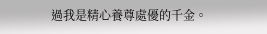過我是精心養尊處優的千金。